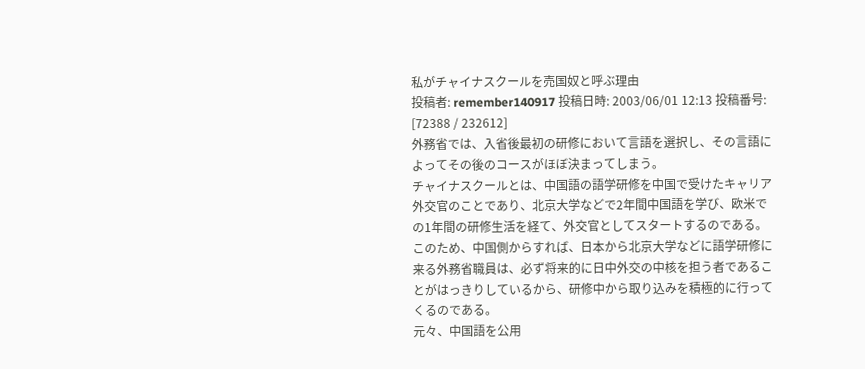私がチャイナスクールを売国奴と呼ぶ理由
投稿者: remember140917 投稿日時: 2003/06/01 12:13 投稿番号: [72388 / 232612]
外務省では、入省後最初の研修において言語を選択し、その言語によってその後のコースがほぼ決まってしまう。
チャイナスクールとは、中国語の語学研修を中国で受けたキャリア外交官のことであり、北京大学などで2年間中国語を学び、欧米での1年間の研修生活を経て、外交官としてスタートするのである。
このため、中国側からすれば、日本から北京大学などに語学研修に来る外務省職員は、必ず将来的に日中外交の中核を担う者であることがはっきりしているから、研修中から取り込みを積極的に行ってくるのである。
元々、中国語を公用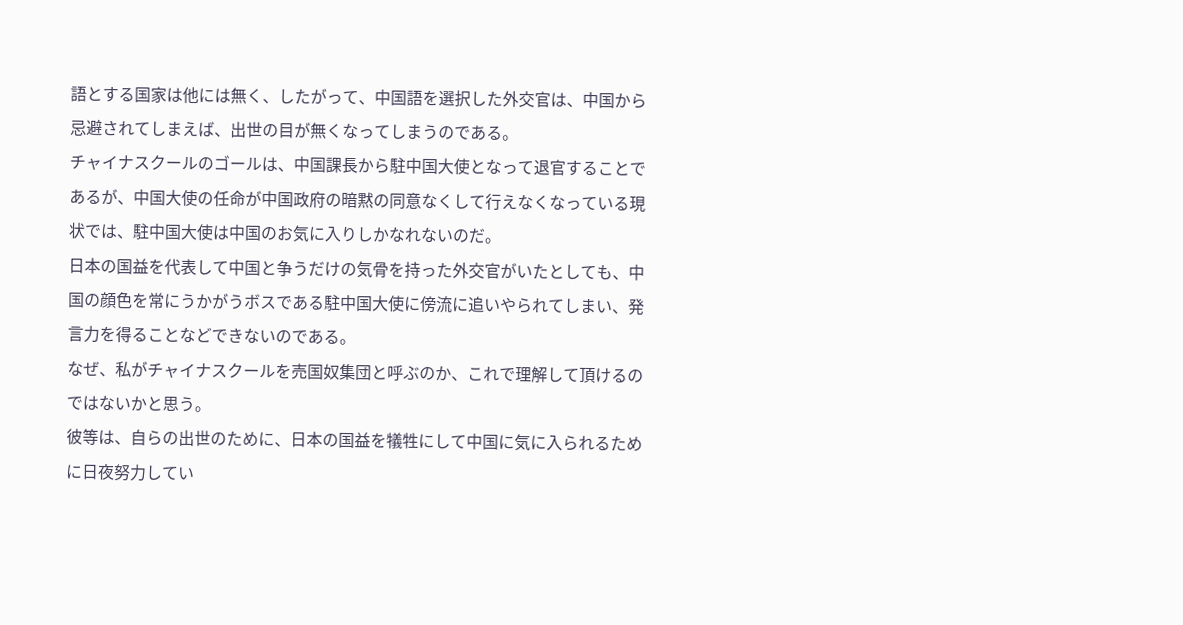語とする国家は他には無く、したがって、中国語を選択した外交官は、中国から忌避されてしまえば、出世の目が無くなってしまうのである。
チャイナスクールのゴールは、中国課長から駐中国大使となって退官することであるが、中国大使の任命が中国政府の暗黙の同意なくして行えなくなっている現状では、駐中国大使は中国のお気に入りしかなれないのだ。
日本の国益を代表して中国と争うだけの気骨を持った外交官がいたとしても、中国の顔色を常にうかがうボスである駐中国大使に傍流に追いやられてしまい、発言力を得ることなどできないのである。
なぜ、私がチャイナスクールを売国奴集団と呼ぶのか、これで理解して頂けるのではないかと思う。
彼等は、自らの出世のために、日本の国益を犠牲にして中国に気に入られるために日夜努力してい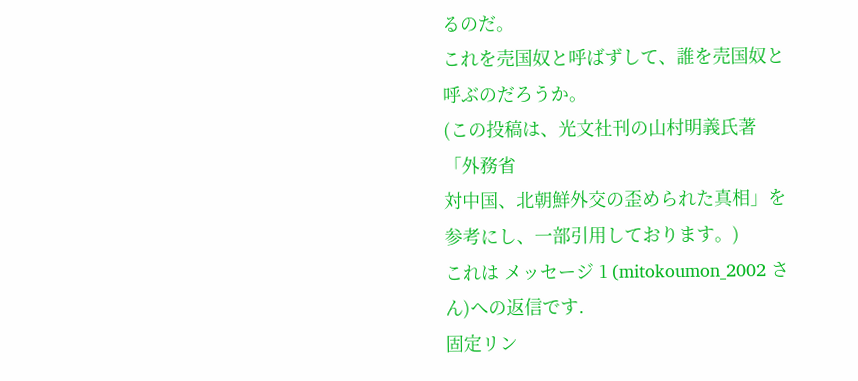るのだ。
これを売国奴と呼ばずして、誰を売国奴と呼ぶのだろうか。
(この投稿は、光文社刊の山村明義氏著「外務省
対中国、北朝鮮外交の歪められた真相」を参考にし、一部引用しております。)
これは メッセージ 1 (mitokoumon_2002 さん)への返信です.
固定リン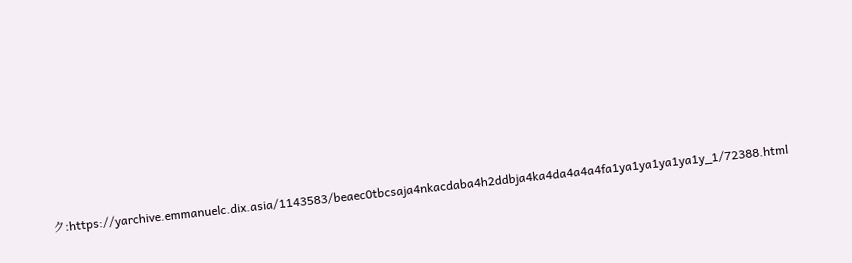ク:https://yarchive.emmanuelc.dix.asia/1143583/beaec0tbcsaja4nkacdaba4h2ddbja4ka4da4a4a4fa1ya1ya1ya1ya1y_1/72388.html